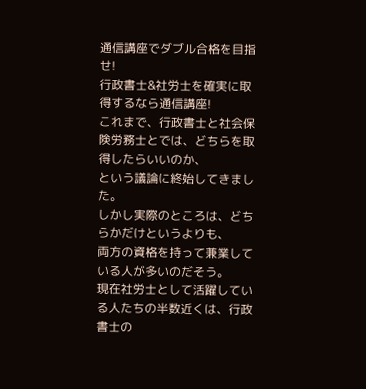通信講座でダブル合格を目指せ!
行政書士&社労士を確実に取得するなら通信講座!
これまで、行政書士と社会保険労務士とでは、どちらを取得したらいいのか、
という議論に終始してきました。
しかし実際のところは、どちらかだけというよりも、
両方の資格を持って兼業している人が多いのだそう。
現在社労士として活躍している人たちの半数近くは、行政書士の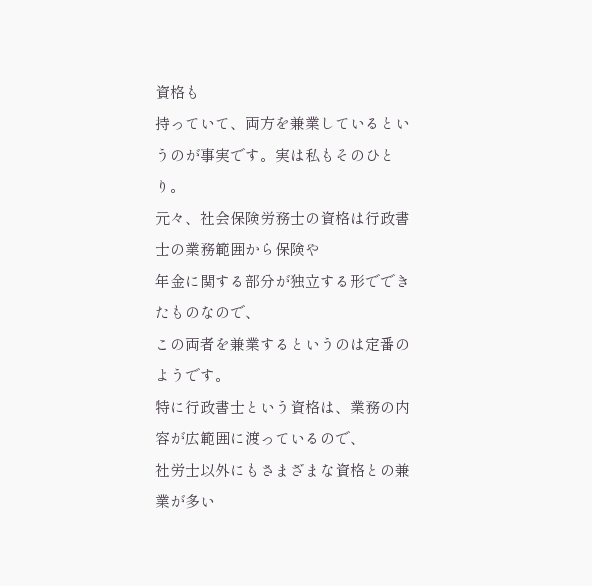資格も
持っていて、両方を兼業しているというのが事実です。実は私もそのひとり。
元々、社会保険労務士の資格は行政書士の業務範囲から保険や
年金に関する部分が独立する形でできたものなので、
この両者を兼業するというのは定番のようです。
特に行政書士という資格は、業務の内容が広範囲に渡っているので、
社労士以外にもさまざまな資格との兼業が多い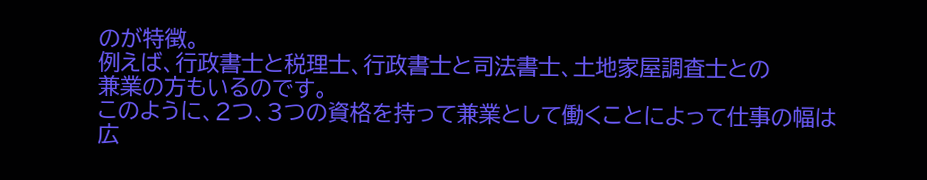のが特徴。
例えば、行政書士と税理士、行政書士と司法書士、土地家屋調査士との
兼業の方もいるのです。
このように、2つ、3つの資格を持って兼業として働くことによって仕事の幅は
広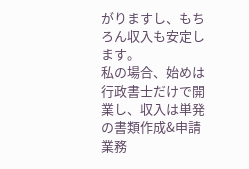がりますし、もちろん収入も安定します。
私の場合、始めは行政書士だけで開業し、収入は単発の書類作成&申請業務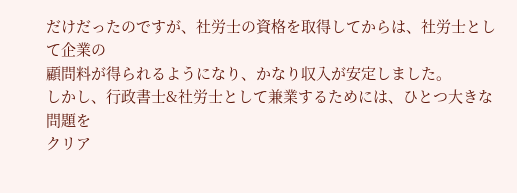だけだったのですが、社労士の資格を取得してからは、社労士として企業の
顧問料が得られるようになり、かなり収入が安定しました。
しかし、行政書士&社労士として兼業するためには、ひとつ大きな問題を
クリア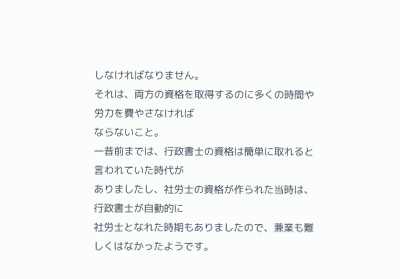しなければなりません。
それは、両方の資格を取得するのに多くの時間や労力を費やさなければ
ならないこと。
一昔前までは、行政書士の資格は簡単に取れると言われていた時代が
ありましたし、社労士の資格が作られた当時は、行政書士が自動的に
社労士となれた時期もありましたので、兼業も難しくはなかったようです。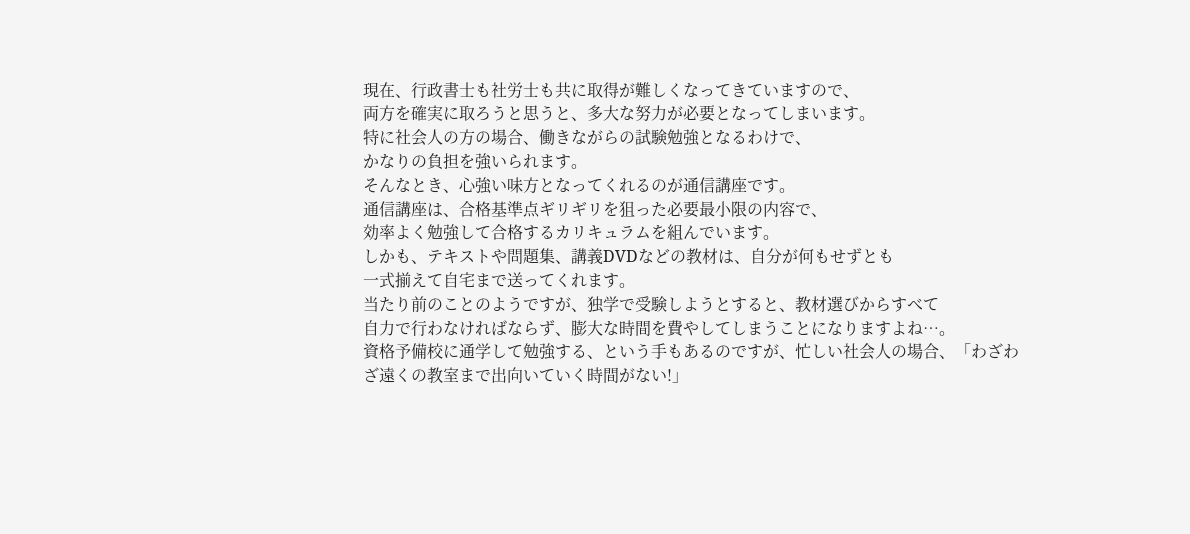現在、行政書士も社労士も共に取得が難しくなってきていますので、
両方を確実に取ろうと思うと、多大な努力が必要となってしまいます。
特に社会人の方の場合、働きながらの試験勉強となるわけで、
かなりの負担を強いられます。
そんなとき、心強い味方となってくれるのが通信講座です。
通信講座は、合格基準点ギリギリを狙った必要最小限の内容で、
効率よく勉強して合格するカリキュラムを組んでいます。
しかも、テキストや問題集、講義DVDなどの教材は、自分が何もせずとも
一式揃えて自宅まで送ってくれます。
当たり前のことのようですが、独学で受験しようとすると、教材選びからすべて
自力で行わなければならず、膨大な時間を費やしてしまうことになりますよね…。
資格予備校に通学して勉強する、という手もあるのですが、忙しい社会人の場合、「わざわざ遠くの教室まで出向いていく時間がない!」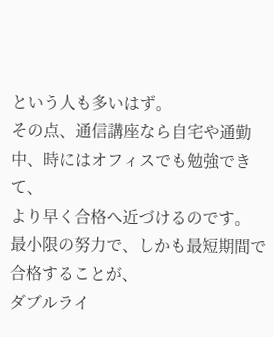という人も多いはず。
その点、通信講座なら自宅や通勤中、時にはオフィスでも勉強できて、
より早く合格へ近づけるのです。
最小限の努力で、しかも最短期間で合格することが、
ダブルライ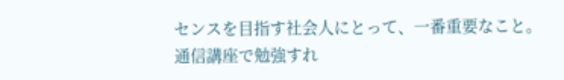センスを目指す社会人にとって、一番重要なこと。
通信講座で勉強すれ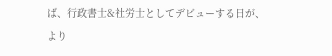ば、行政書士&社労士としてデビューする日が、
より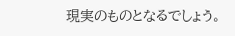現実のものとなるでしょう。